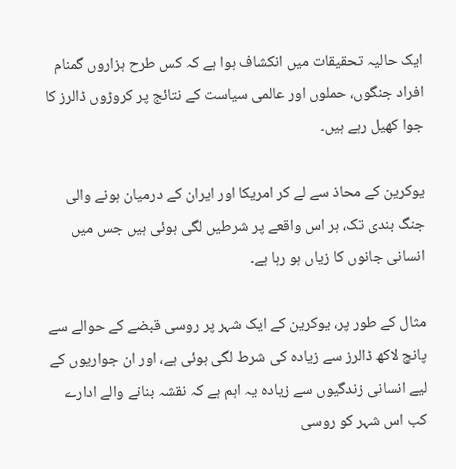ایک حالیہ تحقیقات میں انکشاف ہوا ہے کہ کس طرح ہزاروں گمنام افراد جنگوں، حملوں اور عالمی سیاست کے نتائج پر کروڑوں ڈالرز کا جوا کھیل رہے ہیں۔

یوکرین کے محاذ سے لے کر امریکا اور ایران کے درمیان ہونے والی جنگ بندی تک، ہر اس واقعے پر شرطیں لگی ہوئی ہیں جس میں انسانی جانوں کا زیاں ہو رہا ہے۔

مثال کے طور پر، یوکرین کے ایک شہر پر روسی قبضے کے حوالے سے پانچ لاکھ ڈالرز سے زیادہ کی شرط لگی ہوئی ہے، اور ان جواریوں کے لیے انسانی زندگیوں سے زیادہ یہ اہم ہے کہ نقشہ بنانے والے ادارے کب اس شہر کو روسی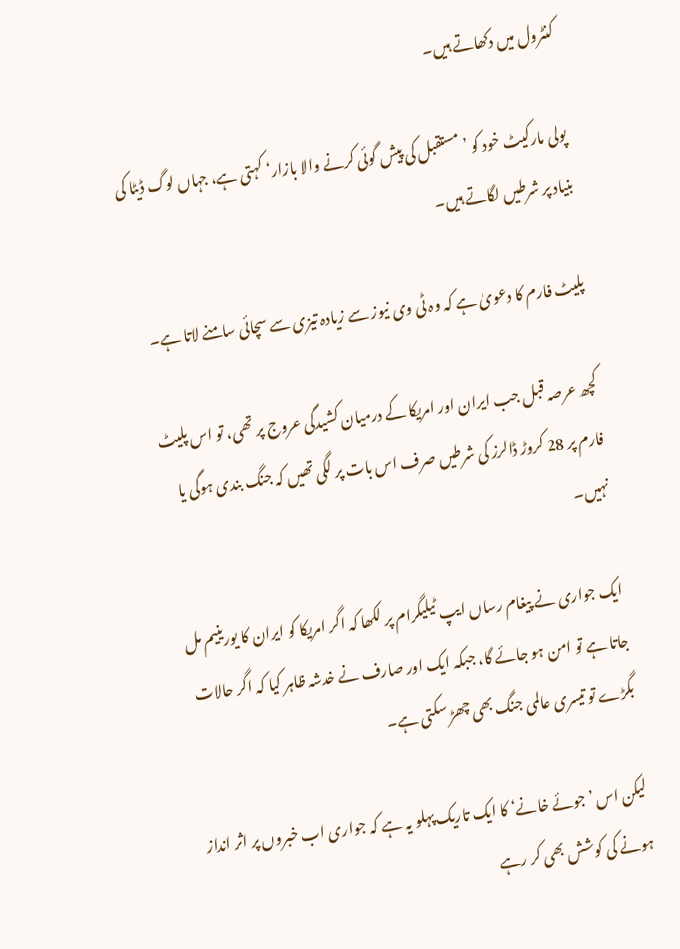کنٹرول میں دکھاتے ہیں۔

پولی مارکیٹ خود کو ’مستقبل کی پیش گوئی کرنے والا بازار‘ کہتی ہے، جہاں لوگ ڈیٹا کی بنیاد پر شرطیں لگاتے ہیں۔

پلیٹ فارم کا دعویٰ ہے کہ وہ ٹی وی نیوز سے زیادہ تیزی سے سچائی سامنے لاتا ہے۔

کچھ عرصہ قبل جب ایران اور امریکا کے درمیان کشیدگی عروج پر تھی، تو اس پلیٹ فارم پر 28 کروڑ ڈالرز کی شرطیں صرف اس بات پر لگی تھیں کہ جنگ بندی ہوگی یا نہیں۔

ایک جواری نے پیغام رساں ایپ ٹیلیگرام پر لکھا کہ اگر امریکا کو ایران کا یورینیم مل جاتا ہے تو امن ہو جائے گا، جبکہ ایک اور صارف نے خدشہ ظاہر کیا کہ اگر حالات بگڑے تو تیسری عالمی جنگ بھی چھڑ سکتی ہے۔

لیکن اس ’جوئے خانے‘ کا ایک تاریک پہلو یہ ہے کہ جواری اب خبروں پر اثر انداز ہونے کی کوشش بھی کر رہے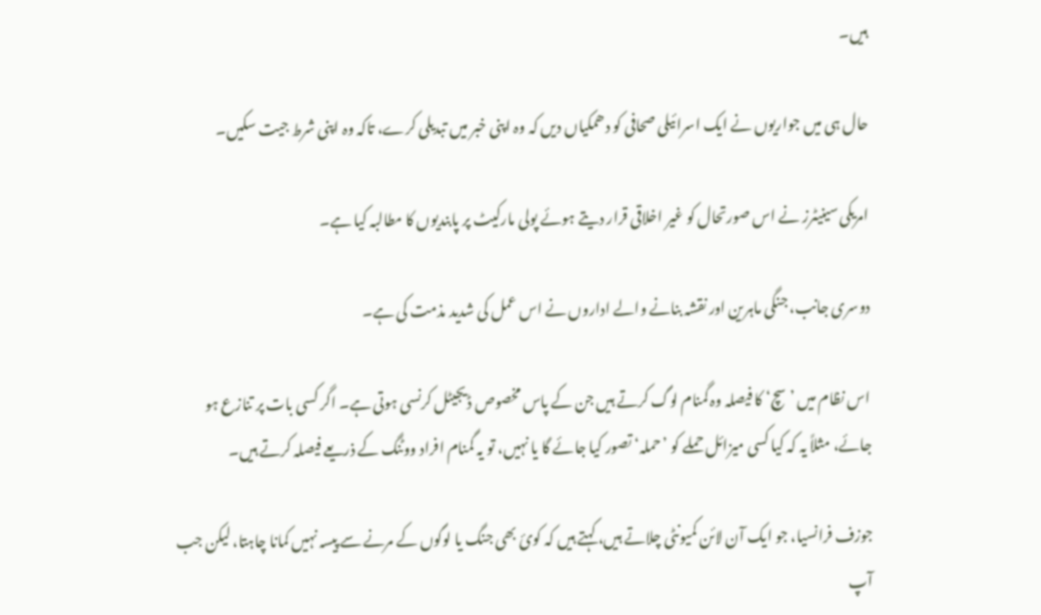ہیں۔

حال ہی میں جواریوں نے ایک اسرائیلی صحافی کو دھمکیاں دیں کہ وہ اپنی خبر میں تبدیلی کرے، تاکہ وہ اپنی شرط جیت سکیں۔

امریکی سینیٹرز نے اس صورتحال کو غیر اخلاقی قرار دیتے ہوئے پولی مارکیٹ پر پابندیوں کا مطالبہ کیا ہے۔

دوسری جانب، جنگی ماہرین اور نقشہ بنانے والے اداروں نے اس عمل کی شدید مذمت کی ہے۔

اس نظام میں ’سچ‘ کا فیصلہ وہ گمنام لوگ کرتے ہیں جن کے پاس مخصوص ڈیجیٹل کرنسی ہوتی ہے۔ اگر کسی بات پر تنازع ہو جائے، مثلاً یہ کہ کیا کسی میزائل حملے کو ’حملہ‘ تصور کیا جائے گا یا نہیں، تو یہ گمنام افراد ووٹنگ کے ذریعے فیصلہ کرتے ہیں۔

جوزف فرانسیا، جو ایک آن لائن کمیونٹی چلاتے ہیں، کہتے ہیں کہ کوئ بھی جنگ یا لوگوں کے مرنے سے پیسہ نہیں کمانا چاہتا، لیکن جب آپ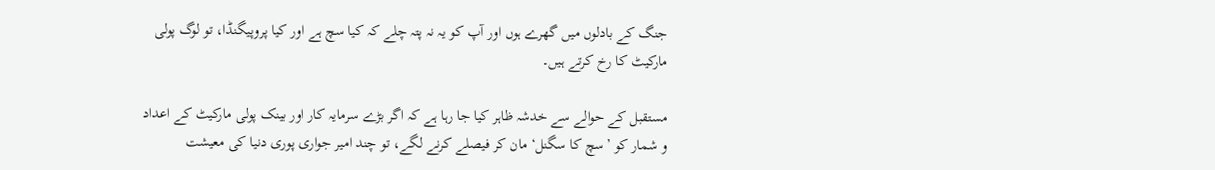جنگ کے بادلوں میں گھرے ہوں اور آپ کو یہ نہ پتہ چلے کہ کیا سچ ہے اور کیا پروپیگنڈا، تو لوگ پولی مارکیٹ کا رخ کرتے ہیں۔

مستقبل کے حوالے سے خدشہ ظاہر کیا جا رہا ہے کہ اگر بڑے سرمایہ کار اور بینک پولی مارکیٹ کے اعداد و شمار کو ’سچ کا سگنل‘ مان کر فیصلے کرنے لگے، تو چند امیر جواری پوری دنیا کی معیشت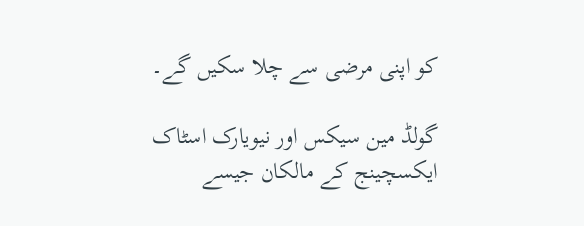کو اپنی مرضی سے چلا سکیں گے۔

گولڈ مین سیکس اور نیویارک اسٹاک ایکسچینج کے مالکان جیسے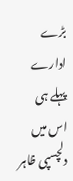بڑے ادارے پہلے ہی اس میں دلچسپی ظاہر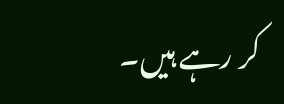کر رہے ہیں۔